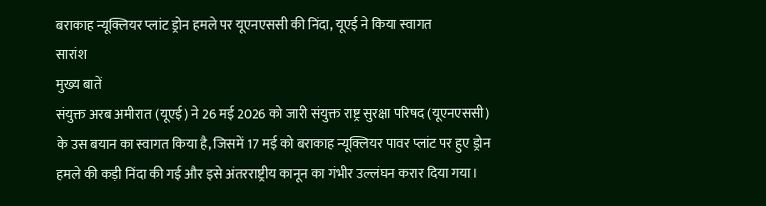बराकाह न्यूक्लियर प्लांट ड्रोन हमले पर यूएनएससी की निंदा, यूएई ने किया स्वागत
सारांश
मुख्य बातें
संयुक्त अरब अमीरात (यूएई) ने 26 मई 2026 को जारी संयुक्त राष्ट्र सुरक्षा परिषद (यूएनएससी) के उस बयान का स्वागत किया है, जिसमें 17 मई को बराकाह न्यूक्लियर पावर प्लांट पर हुए ड्रोन हमले की कड़ी निंदा की गई और इसे अंतरराष्ट्रीय कानून का गंभीर उल्लंघन करार दिया गया।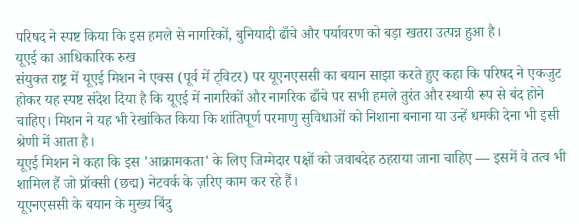परिषद ने स्पष्ट किया कि इस हमले से नागरिकों, बुनियादी ढाँचे और पर्यावरण को बड़ा खतरा उत्पन्न हुआ है।
यूएई का आधिकारिक रुख
संयुक्त राष्ट्र में यूएई मिशन ने एक्स (पूर्व में ट्विटर) पर यूएनएससी का बयान साझा करते हुए कहा कि परिषद ने एकजुट होकर यह स्पष्ट संदेश दिया है कि यूएई में नागरिकों और नागरिक ढाँचे पर सभी हमले तुरंत और स्थायी रूप से बंद होने चाहिए। मिशन ने यह भी रेखांकित किया कि शांतिपूर्ण परमाणु सुविधाओं को निशाना बनाना या उन्हें धमकी देना भी इसी श्रेणी में आता है।
यूएई मिशन ने कहा कि इस 'आक्रामकता' के लिए जिम्मेदार पक्षों को जवाबदेह ठहराया जाना चाहिए — इसमें वे तत्व भी शामिल हैं जो प्रॉक्सी (छद्म) नेटवर्क के ज़रिए काम कर रहे हैं।
यूएनएससी के बयान के मुख्य बिंदु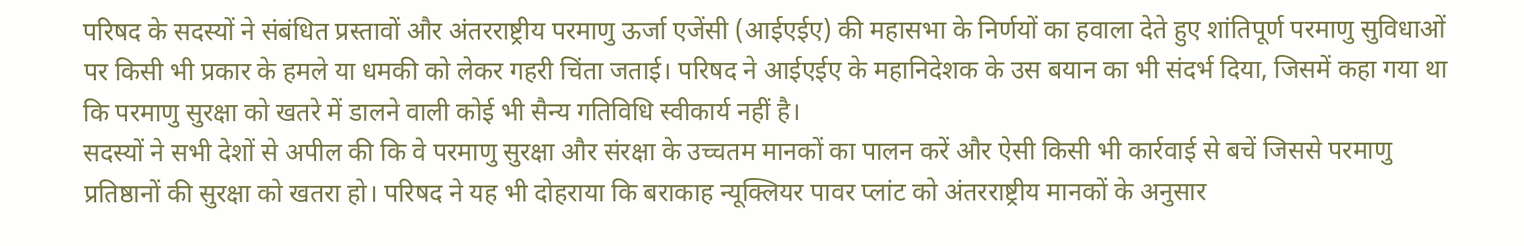परिषद के सदस्यों ने संबंधित प्रस्तावों और अंतरराष्ट्रीय परमाणु ऊर्जा एजेंसी (आईएईए) की महासभा के निर्णयों का हवाला देते हुए शांतिपूर्ण परमाणु सुविधाओं पर किसी भी प्रकार के हमले या धमकी को लेकर गहरी चिंता जताई। परिषद ने आईएईए के महानिदेशक के उस बयान का भी संदर्भ दिया, जिसमें कहा गया था कि परमाणु सुरक्षा को खतरे में डालने वाली कोई भी सैन्य गतिविधि स्वीकार्य नहीं है।
सदस्यों ने सभी देशों से अपील की कि वे परमाणु सुरक्षा और संरक्षा के उच्चतम मानकों का पालन करें और ऐसी किसी भी कार्रवाई से बचें जिससे परमाणु प्रतिष्ठानों की सुरक्षा को खतरा हो। परिषद ने यह भी दोहराया कि बराकाह न्यूक्लियर पावर प्लांट को अंतरराष्ट्रीय मानकों के अनुसार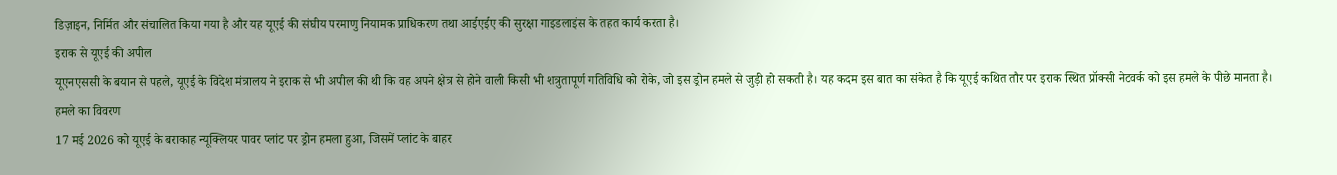डिज़ाइन, निर्मित और संचालित किया गया है और यह यूएई की संघीय परमाणु नियामक प्राधिकरण तथा आईएईए की सुरक्षा गाइडलाइंस के तहत कार्य करता है।
इराक से यूएई की अपील
यूएनएससी के बयान से पहले, यूएई के विदेश मंत्रालय ने इराक से भी अपील की थी कि वह अपने क्षेत्र से होने वाली किसी भी शत्रुतापूर्ण गतिविधि को रोके, जो इस ड्रोन हमले से जुड़ी हो सकती है। यह कदम इस बात का संकेत है कि यूएई कथित तौर पर इराक स्थित प्रॉक्सी नेटवर्क को इस हमले के पीछे मानता है।
हमले का विवरण
17 मई 2026 को यूएई के बराकाह न्यूक्लियर पावर प्लांट पर ड्रोन हमला हुआ, जिसमें प्लांट के बाहर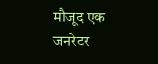मौजूद एक जनरेटर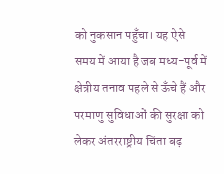को नुकसान पहुँचा। यह ऐसे समय में आया है जब मध्य-पूर्व में क्षेत्रीय तनाव पहले से ऊँचे हैं और परमाणु सुविधाओं की सुरक्षा को लेकर अंतरराष्ट्रीय चिंता बढ़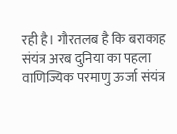रही है। गौरतलब है कि बराकाह संयंत्र अरब दुनिया का पहला वाणिज्यिक परमाणु ऊर्जा संयंत्र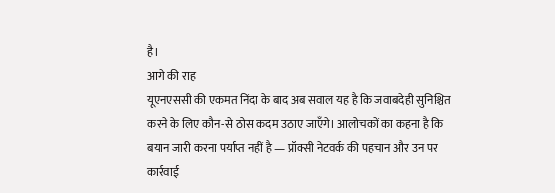है।
आगे की राह
यूएनएससी की एकमत निंदा के बाद अब सवाल यह है कि जवाबदेही सुनिश्चित करने के लिए कौन-से ठोस कदम उठाए जाएँगे। आलोचकों का कहना है कि बयान जारी करना पर्याप्त नहीं है — प्रॉक्सी नेटवर्क की पहचान और उन पर कार्रवाई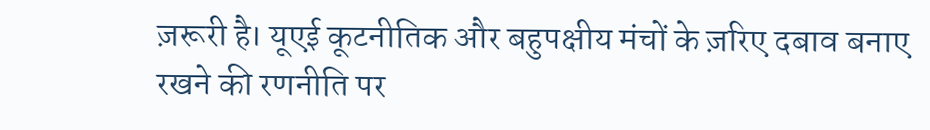ज़रूरी है। यूएई कूटनीतिक और बहुपक्षीय मंचों के ज़रिए दबाव बनाए रखने की रणनीति पर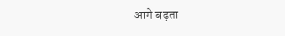आगे बढ़ता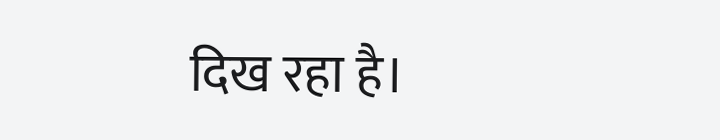दिख रहा है।